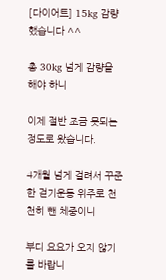[다이어트] 15kg 감량했습니다 ^^

총 30kg 넘게 감량을 해야 하니

이제 절반 조금 못되는 정도로 왔습니다.

4개월 넘게 걸려서 꾸준한 걷기운동 위주로 천천히 뺀 체중이니

부디 요요가 오지 않기를 바랍니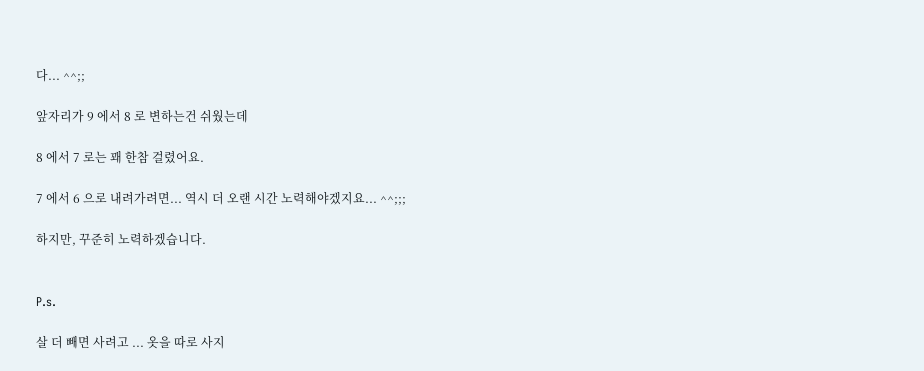다... ^^;;

앞자리가 9 에서 8 로 변하는건 쉬웠는데

8 에서 7 로는 꽤 한참 걸렸어요.

7 에서 6 으로 내려가려면... 역시 더 오랜 시간 노력해야겠지요... ^^;;;

하지만, 꾸준히 노력하겠습니다.


P.s.

살 더 빼면 사려고 ... 옷을 따로 사지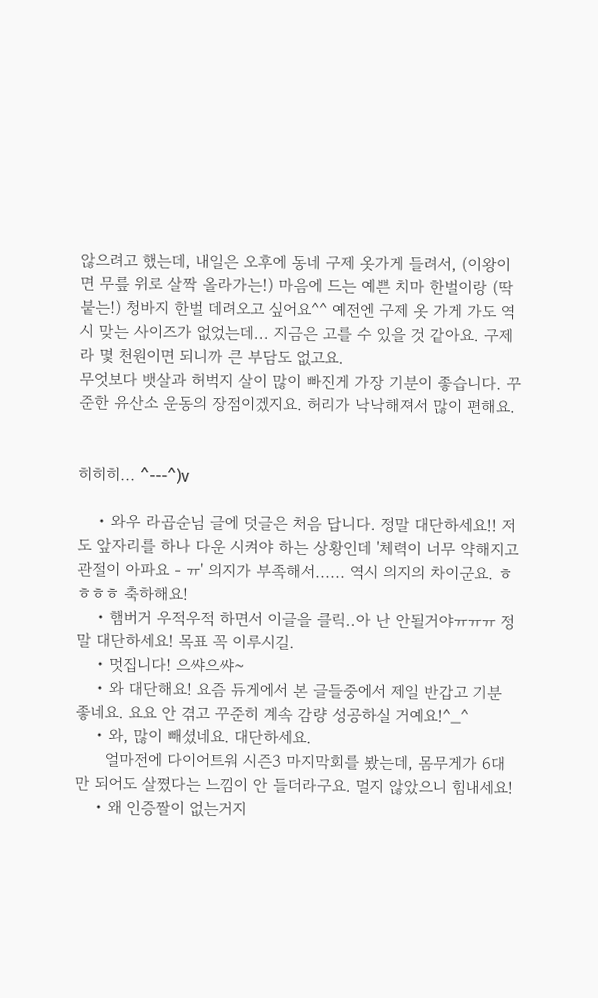않으려고 했는데, 내일은 오후에 동네 구제 옷가게 들려서, (이왕이면 무릎 위로 살짝 올라가는!) 마음에 드는 예쁜 치마 한벌이랑 (딱 붙는!) 청바지 한벌 데려오고 싶어요^^ 예전엔 구제 옷 가게 가도 역시 맞는 사이즈가 없었는데... 지금은 고를 수 있을 것 같아요. 구제라 몇 천원이면 되니까 큰 부담도 없고요.
무엇보다 뱃살과 허벅지 살이 많이 빠진게 가장 기분이 좋습니다. 꾸준한 유산소 운동의 장점이겠지요. 허리가 낙낙해져서 많이 편해요.


히히히... ^---^)v

    • 와우 라곱순님 글에 덧글은 처음 답니다. 정말 대단하세요!! 저도 앞자리를 하나 다운 시켜야 하는 상황인데 '체력이 너무 약해지고 관절이 아파요 - ㅠ' 의지가 부족해서...... 역시 의지의 차이군요. ㅎㅎㅎㅎ 축하해요!
    • 햄버거 우적우적 하면서 이글을 클릭..아 난 안될거야ㅠㅠㅠ 정말 대단하세요! 목표 꼭 이루시길.
    • 멋집니다! 으쌰으쌰~
    • 와 대단해요! 요즘 듀게에서 본 글들중에서 제일 반갑고 기분 좋네요. 요요 안 겪고 꾸준히 계속 감량 성공하실 거예요!^_^
    • 와, 많이 빼셨네요. 대단하세요.
      얼마전에 다이어트워 시즌3 마지막회를 봤는데, 몸무게가 6대만 되어도 살쪘다는 느낌이 안 들더라구요. 멀지 않았으니 힘내세요!
    • 왜 인증짤이 없는거지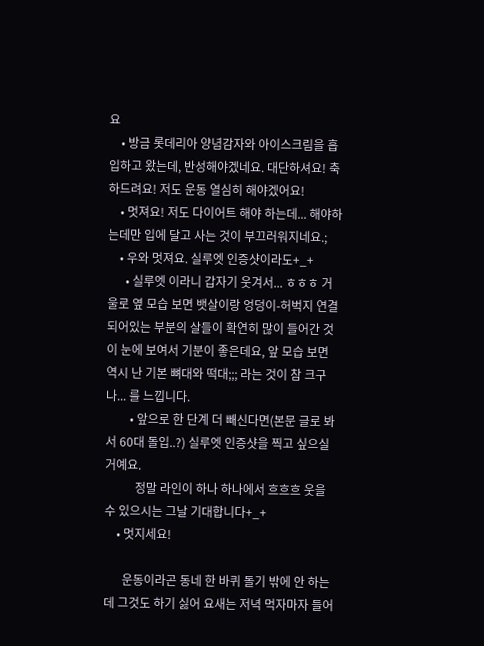요
    • 방금 롯데리아 양념감자와 아이스크림을 흡입하고 왔는데, 반성해야겠네요. 대단하셔요! 축하드려요! 저도 운동 열심히 해야겠어요!
    • 멋져요! 저도 다이어트 해야 하는데... 해야하는데만 입에 달고 사는 것이 부끄러워지네요.;
    • 우와 멋져요. 실루엣 인증샷이라도+_+
      • 실루엣 이라니 갑자기 웃겨서... ㅎㅎㅎ 거울로 옆 모습 보면 뱃살이랑 엉덩이-허벅지 연결되어있는 부분의 살들이 확연히 많이 들어간 것이 눈에 보여서 기분이 좋은데요, 앞 모습 보면 역시 난 기본 뼈대와 떡대;;; 라는 것이 참 크구나... 를 느낍니다.
        • 앞으로 한 단계 더 빼신다면(본문 글로 봐서 60대 돌입..?) 실루엣 인증샷을 찍고 싶으실거예요.
          정말 라인이 하나 하나에서 흐흐흐 웃을 수 있으시는 그날 기대합니다+_+
    • 멋지세요!

      운동이라곤 동네 한 바퀴 돌기 밖에 안 하는데 그것도 하기 싫어 요새는 저녁 먹자마자 들어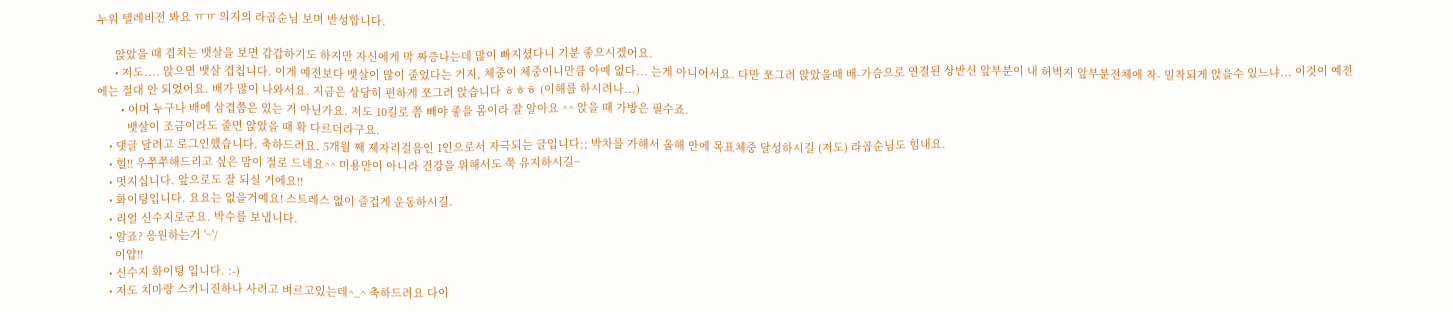누워 텔레비전 봐요 ㅠㅠ 의지의 라곱순님 보며 반성합니다.

      앉았을 때 겹치는 뱃살을 보면 갑갑하기도 하지만 자신에게 막 짜증나는데 많이 빠지셨다니 기분 좋으시겠어요.
      • 저도.... 앉으면 뱃살 겹칩니다. 이게 예전보다 뱃살이 많이 줄었다는 거지, 체중이 체중이니만큼 아예 없다... 는게 아니어서요. 다만 쪼그려 앉았을때 배-가슴으로 연결된 상반신 앞부분이 내 허벅지 앞부분전체에 착- 밀착되게 앉을수 있느냐... 이것이 예전에는 절대 안 되었어요. 배가 많이 나와서요. 지금은 상당히 편하게 쪼그려 앉습니다 ㅎㅎㅎ (이해를 하시려나...)
        • 어머 누구나 배에 삼겹쯤은 있는 거 아닌가요. 저도 10킬로 쯤 빼야 좋을 몸이라 잘 알아요 ^^ 앉을 때 가방은 필수죠.
          뱃살이 조금이라도 줄면 앉았을 때 확 다르더라구요.
    • 댓글 달려고 로그인했습니다. 축하드려요. 5개월 째 제자리걸음인 1인으로서 자극되는 글입니다;; 박차를 가해서 올해 안에 목표체중 달성하시길 (저도) 라곱순님도 힘내요.
    • 헐!! 우쭈쭈해드리고 싶은 맘이 절로 드네요^^ 미용만이 아니라 건강을 위해서도 쭉 유지하시길~
    • 멋지십니다. 앞으로도 잘 되실 거에요!!
    • 화이팅입니다. 요요는 없을거예요! 스트레스 없이 즐겁게 운동하시길.
    • 리얼 신수지로군요. 박수를 보냅니다.
    • 알죠? 응원하는거 '~'/
      이얍!!
    • 신수지 화이팅 입니다. :-)
    • 저도 치마랑 스키니진하나 사려고 벼르고있는데^_^ 축하드려요 다이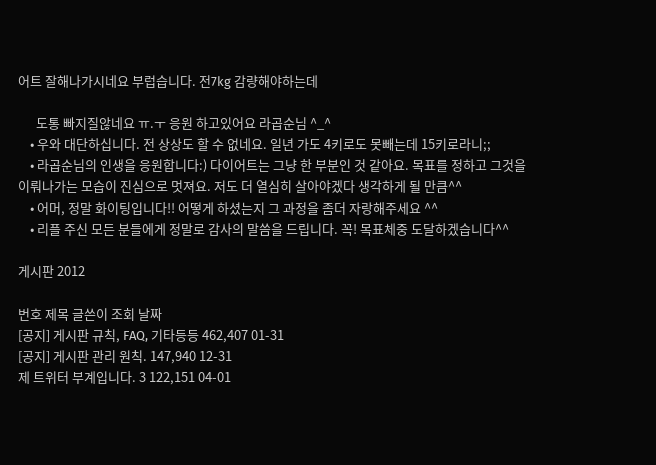어트 잘해나가시네요 부럽습니다. 전7kg 감량해야하는데

      도통 빠지질않네요 ㅠ.ㅜ 응원 하고있어요 라곱순님 ^_^
    • 우와 대단하십니다. 전 상상도 할 수 없네요. 일년 가도 4키로도 못빼는데 15키로라니;;
    • 라곱순님의 인생을 응원합니다:) 다이어트는 그냥 한 부분인 것 같아요. 목표를 정하고 그것을 이뤄나가는 모습이 진심으로 멋져요. 저도 더 열심히 살아야겠다 생각하게 될 만큼^^
    • 어머, 정말 화이팅입니다!! 어떻게 하셨는지 그 과정을 좀더 자랑해주세요 ^^
    • 리플 주신 모든 분들에게 정말로 감사의 말씀을 드립니다. 꼭! 목표체중 도달하겠습니다^^

게시판 2012

번호 제목 글쓴이 조회 날짜
[공지] 게시판 규칙, FAQ, 기타등등 462,407 01-31
[공지] 게시판 관리 원칙. 147,940 12-31
제 트위터 부계입니다. 3 122,151 04-01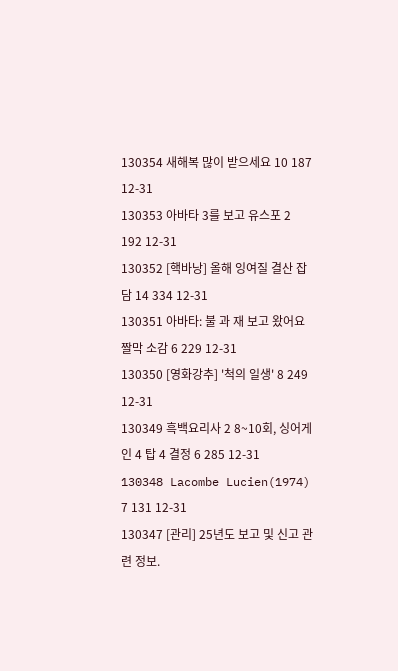130354 새해복 많이 받으세요 10 187 12-31
130353 아바타 3를 보고 유스포 2 192 12-31
130352 [핵바낭] 올해 잉여질 결산 잡담 14 334 12-31
130351 아바타: 불 과 재 보고 왔어요 짤막 소감 6 229 12-31
130350 [영화강추] '척의 일생' 8 249 12-31
130349 흑백요리사 2 8~10회, 싱어게인 4 탑 4 결정 6 285 12-31
130348 Lacombe Lucien(1974) 7 131 12-31
130347 [관리] 25년도 보고 및 신고 관련 정보.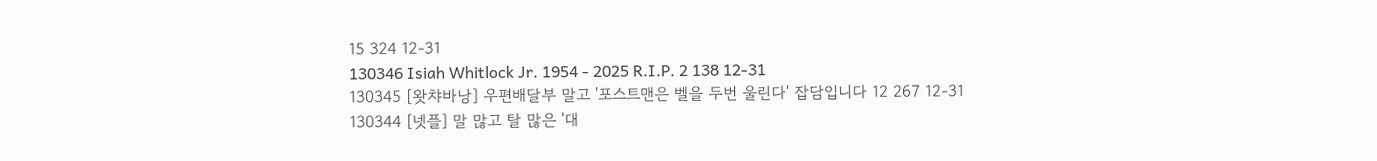15 324 12-31
130346 Isiah Whitlock Jr. 1954 - 2025 R.I.P. 2 138 12-31
130345 [왓챠바낭] 우편배달부 말고 '포스트맨은 벨을 두번 울린다' 잡담입니다 12 267 12-31
130344 [넷플] 말 많고 탈 많은 '대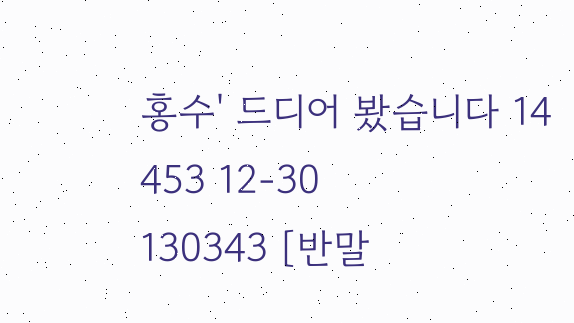홍수' 드디어 봤습니다 14 453 12-30
130343 [반말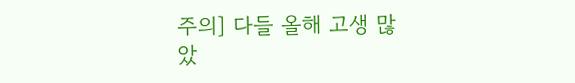주의] 다들 올해 고생 많았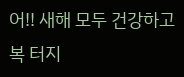어!! 새해 모두 건강하고 복 터지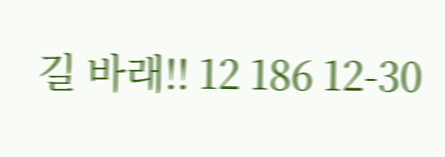길 바래!! 12 186 12-30